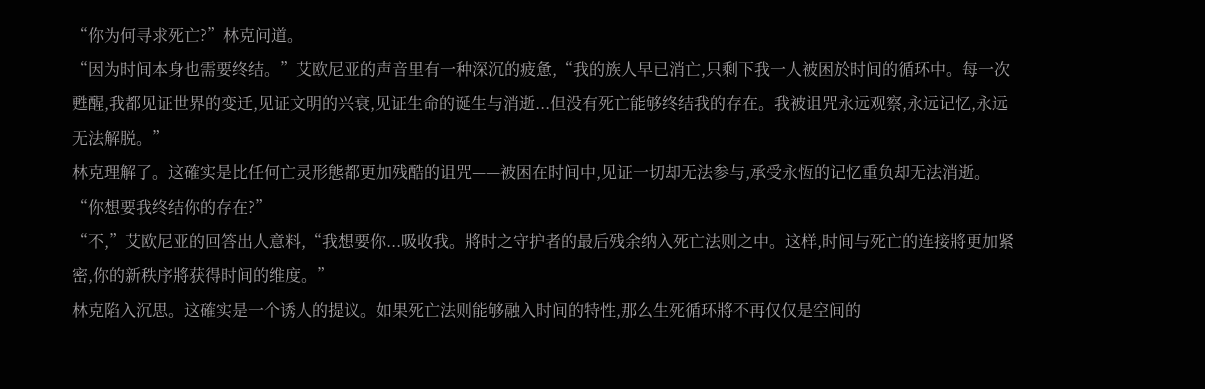“你为何寻求死亡?”林克问道。
“因为时间本身也需要终结。”艾欧尼亚的声音里有一种深沉的疲惫,“我的族人早已消亡,只剩下我一人被困於时间的循环中。每一次甦醒,我都见证世界的变迁,见证文明的兴衰,见证生命的诞生与消逝...但没有死亡能够终结我的存在。我被诅咒永远观察,永远记忆,永远无法解脱。”
林克理解了。这確实是比任何亡灵形態都更加残酷的诅咒——被困在时间中,见证一切却无法参与,承受永恆的记忆重负却无法消逝。
“你想要我终结你的存在?”
“不,”艾欧尼亚的回答出人意料,“我想要你...吸收我。將时之守护者的最后残余纳入死亡法则之中。这样,时间与死亡的连接將更加紧密,你的新秩序將获得时间的维度。”
林克陷入沉思。这確实是一个诱人的提议。如果死亡法则能够融入时间的特性,那么生死循环將不再仅仅是空间的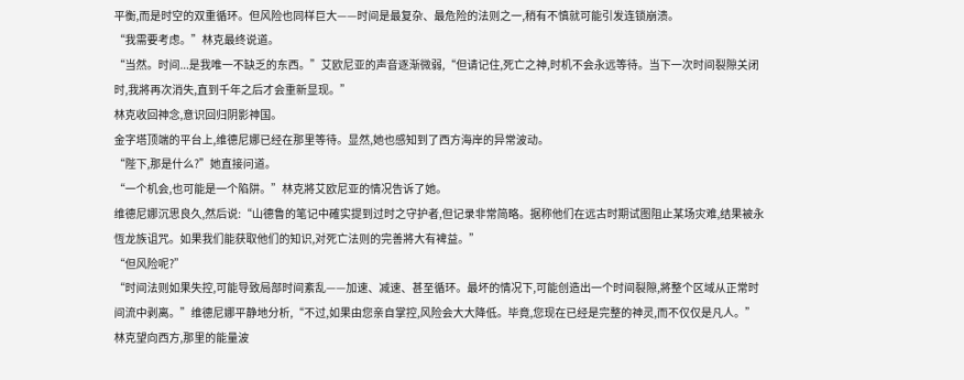平衡,而是时空的双重循环。但风险也同样巨大——时间是最复杂、最危险的法则之一,稍有不慎就可能引发连锁崩溃。
“我需要考虑。”林克最终说道。
“当然。时间...是我唯一不缺乏的东西。”艾欧尼亚的声音逐渐微弱,“但请记住,死亡之神,时机不会永远等待。当下一次时间裂隙关闭时,我將再次消失,直到千年之后才会重新显现。”
林克收回神念,意识回归阴影神国。
金字塔顶端的平台上,维德尼娜已经在那里等待。显然,她也感知到了西方海岸的异常波动。
“陛下,那是什么?”她直接问道。
“一个机会,也可能是一个陷阱。”林克將艾欧尼亚的情况告诉了她。
维德尼娜沉思良久,然后说:“山德鲁的笔记中確实提到过时之守护者,但记录非常简略。据称他们在远古时期试图阻止某场灾难,结果被永恆龙族诅咒。如果我们能获取他们的知识,对死亡法则的完善將大有裨益。”
“但风险呢?”
“时间法则如果失控,可能导致局部时间紊乱——加速、减速、甚至循环。最坏的情况下,可能创造出一个时间裂隙,將整个区域从正常时间流中剥离。”维德尼娜平静地分析,“不过,如果由您亲自掌控,风险会大大降低。毕竟,您现在已经是完整的神灵,而不仅仅是凡人。”
林克望向西方,那里的能量波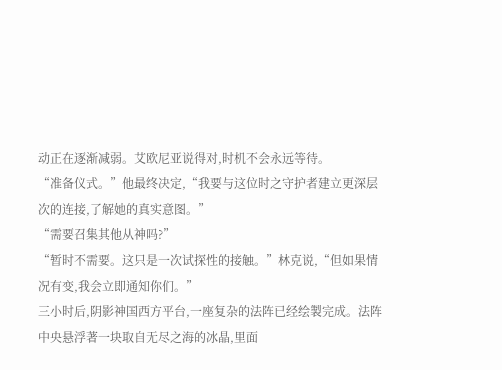动正在逐渐减弱。艾欧尼亚说得对,时机不会永远等待。
“准备仪式。”他最终决定,“我要与这位时之守护者建立更深层次的连接,了解她的真实意图。”
“需要召集其他从神吗?”
“暂时不需要。这只是一次试探性的接触。”林克说,“但如果情况有变,我会立即通知你们。”
三小时后,阴影神国西方平台,一座复杂的法阵已经绘製完成。法阵中央悬浮著一块取自无尽之海的冰晶,里面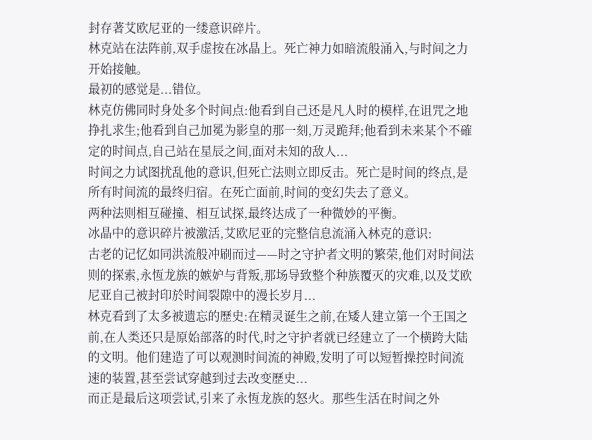封存著艾欧尼亚的一缕意识碎片。
林克站在法阵前,双手虚按在冰晶上。死亡神力如暗流般涌入,与时间之力开始接触。
最初的感觉是...错位。
林克仿佛同时身处多个时间点:他看到自己还是凡人时的模样,在诅咒之地挣扎求生;他看到自己加冕为影皇的那一刻,万灵跪拜;他看到未来某个不確定的时间点,自己站在星辰之间,面对未知的敌人...
时间之力试图扰乱他的意识,但死亡法则立即反击。死亡是时间的终点,是所有时间流的最终归宿。在死亡面前,时间的变幻失去了意义。
两种法则相互碰撞、相互试探,最终达成了一种微妙的平衡。
冰晶中的意识碎片被激活,艾欧尼亚的完整信息流涌入林克的意识:
古老的记忆如同洪流般冲刷而过——时之守护者文明的繁荣,他们对时间法则的探索,永恆龙族的嫉妒与背叛,那场导致整个种族覆灭的灾难,以及艾欧尼亚自己被封印於时间裂隙中的漫长岁月...
林克看到了太多被遗忘的歷史:在精灵诞生之前,在矮人建立第一个王国之前,在人类还只是原始部落的时代,时之守护者就已经建立了一个横跨大陆的文明。他们建造了可以观测时间流的神殿,发明了可以短暂操控时间流速的装置,甚至尝试穿越到过去改变歷史...
而正是最后这项尝试,引来了永恆龙族的怒火。那些生活在时间之外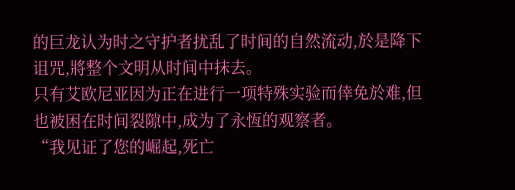的巨龙认为时之守护者扰乱了时间的自然流动,於是降下诅咒,將整个文明从时间中抹去。
只有艾欧尼亚因为正在进行一项特殊实验而倖免於难,但也被困在时间裂隙中,成为了永恆的观察者。
“我见证了您的崛起,死亡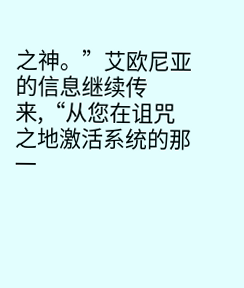之神。”艾欧尼亚的信息继续传来,“从您在诅咒之地激活系统的那一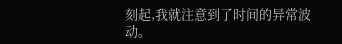刻起,我就注意到了时间的异常波动。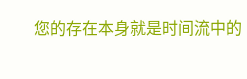您的存在本身就是时间流中的